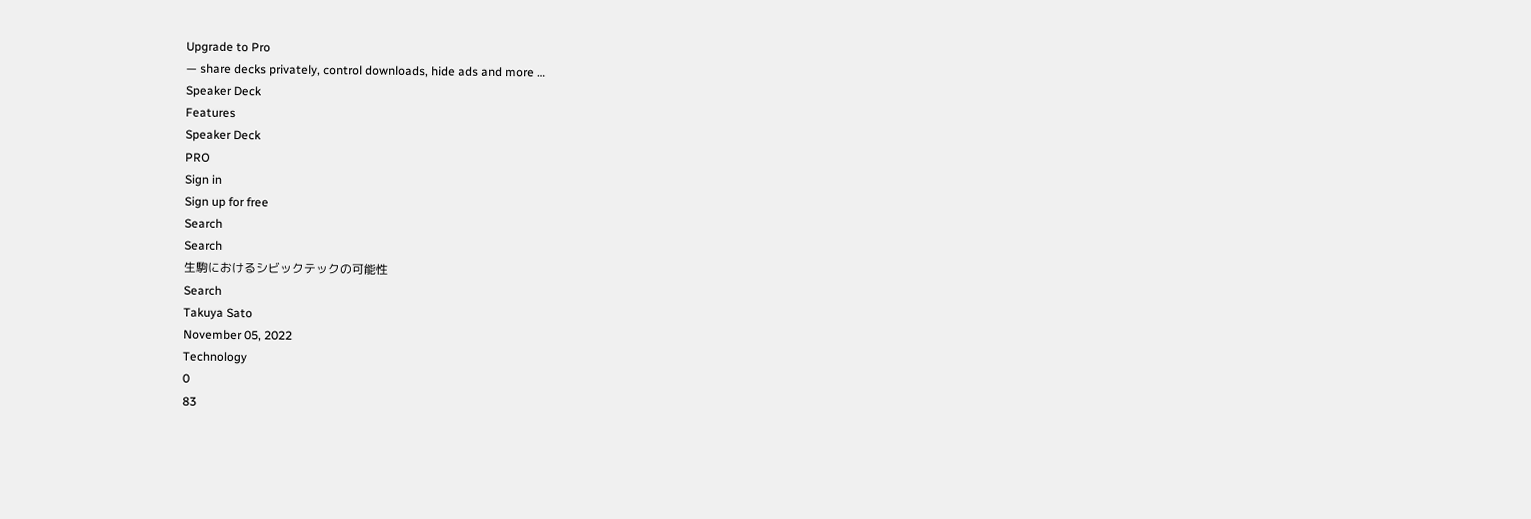Upgrade to Pro
— share decks privately, control downloads, hide ads and more …
Speaker Deck
Features
Speaker Deck
PRO
Sign in
Sign up for free
Search
Search
生駒におけるシビックテックの可能性
Search
Takuya Sato
November 05, 2022
Technology
0
83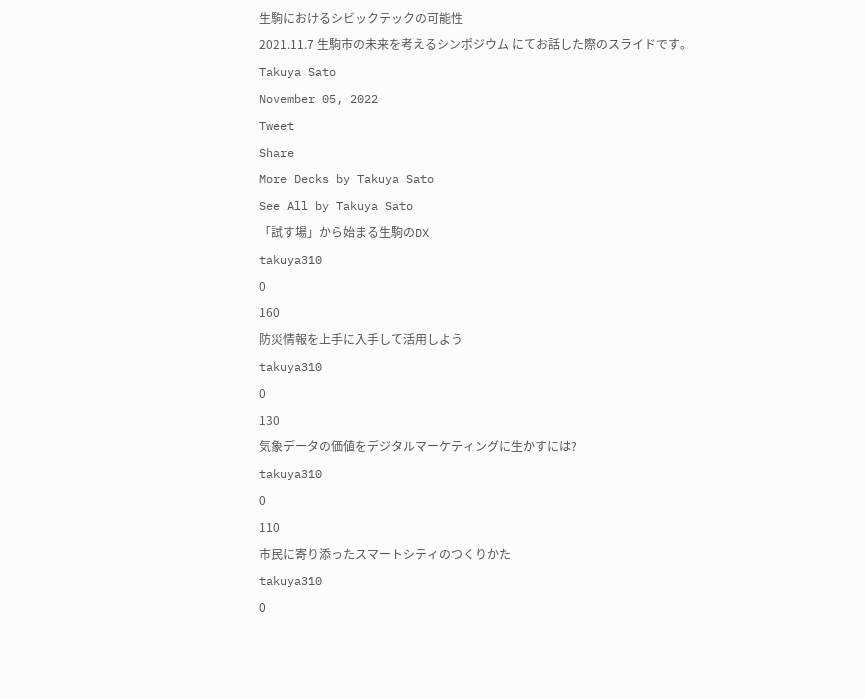生駒におけるシビックテックの可能性
2021.11.7 生駒市の未来を考えるシンポジウム にてお話した際のスライドです。
Takuya Sato
November 05, 2022
Tweet
Share
More Decks by Takuya Sato
See All by Takuya Sato
「試す場」から始まる生駒のDX
takuya310
0
160
防災情報を上手に入手して活用しよう
takuya310
0
130
気象データの価値をデジタルマーケティングに生かすには?
takuya310
0
110
市民に寄り添ったスマートシティのつくりかた
takuya310
0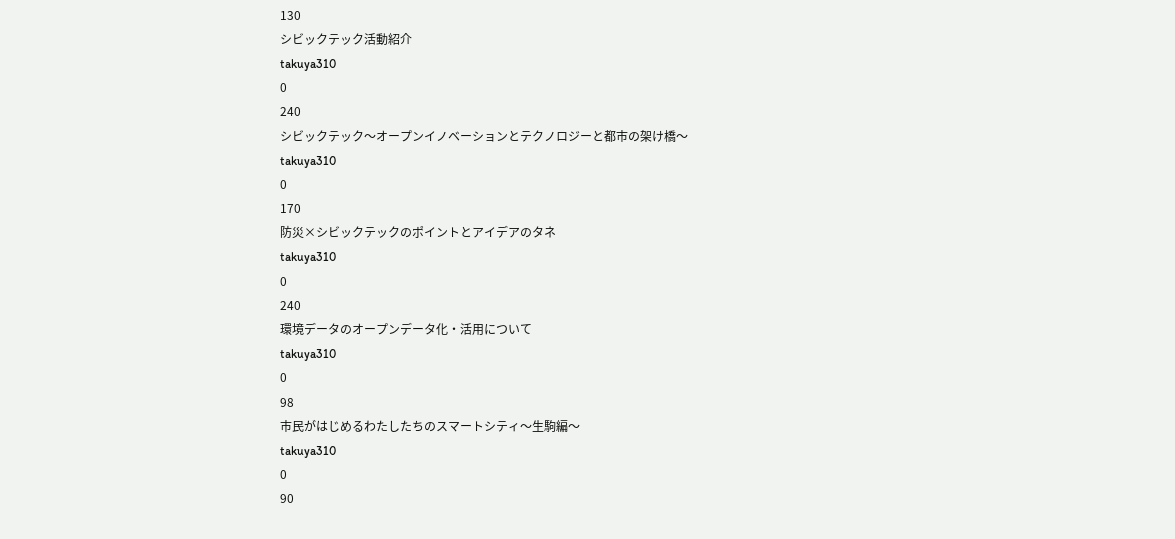130
シビックテック活動紹介
takuya310
0
240
シビックテック〜オープンイノベーションとテクノロジーと都市の架け橋〜
takuya310
0
170
防災×シビックテックのポイントとアイデアのタネ
takuya310
0
240
環境データのオープンデータ化・活用について
takuya310
0
98
市民がはじめるわたしたちのスマートシティ〜生駒編〜
takuya310
0
90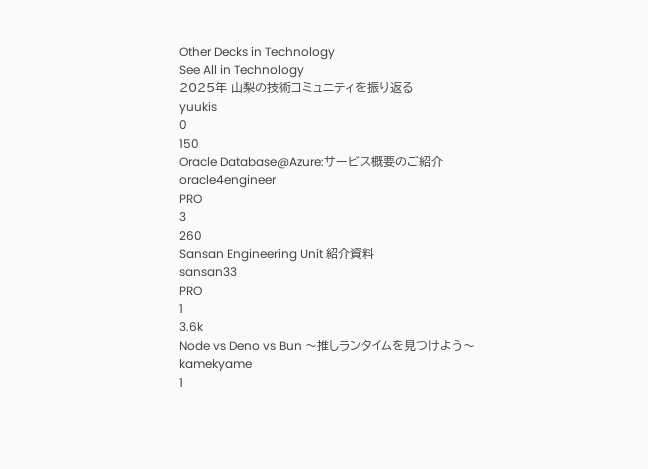Other Decks in Technology
See All in Technology
2025年 山梨の技術コミュニティを振り返る
yuukis
0
150
Oracle Database@Azure:サービス概要のご紹介
oracle4engineer
PRO
3
260
Sansan Engineering Unit 紹介資料
sansan33
PRO
1
3.6k
Node vs Deno vs Bun 〜推しランタイムを見つけよう〜
kamekyame
1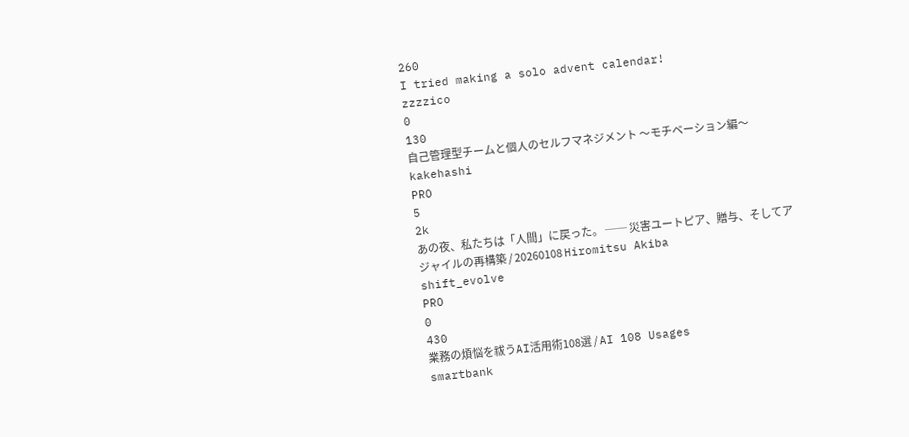260
I tried making a solo advent calendar!
zzzzico
0
130
自己管理型チームと個人のセルフマネジメント 〜モチベーション編〜
kakehashi
PRO
5
2k
あの夜、私たちは「人間」に戻った。 ── 災害ユートピア、贈与、そしてアジャイルの再構築 / 20260108 Hiromitsu Akiba
shift_evolve
PRO
0
430
業務の煩悩を祓うAI活用術108選 / AI 108 Usages
smartbank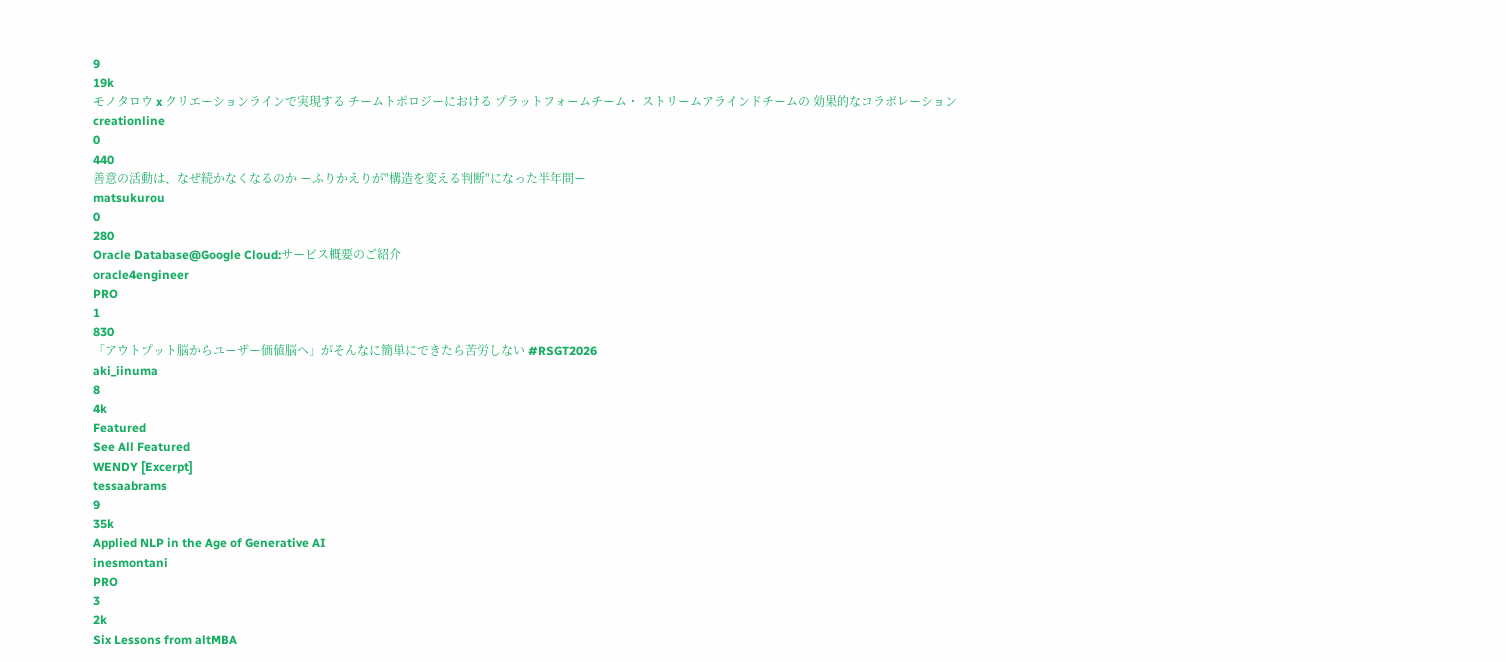9
19k
モノタロウ x クリエーションラインで実現する チームトポロジーにおける プラットフォームチーム・ ストリームアラインドチームの 効果的なコラボレーション
creationline
0
440
善意の活動は、なぜ続かなくなるのか ーふりかえりが"構造を変える判断"になった半年間ー
matsukurou
0
280
Oracle Database@Google Cloud:サービス概要のご紹介
oracle4engineer
PRO
1
830
「アウトプット脳からユーザー価値脳へ」がそんなに簡単にできたら苦労しない #RSGT2026
aki_iinuma
8
4k
Featured
See All Featured
WENDY [Excerpt]
tessaabrams
9
35k
Applied NLP in the Age of Generative AI
inesmontani
PRO
3
2k
Six Lessons from altMBA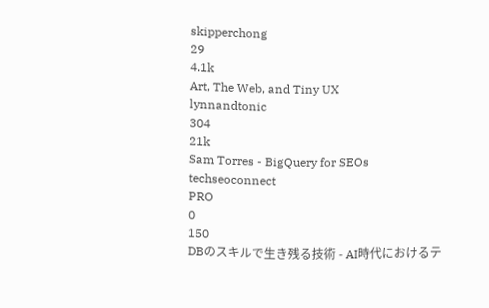skipperchong
29
4.1k
Art, The Web, and Tiny UX
lynnandtonic
304
21k
Sam Torres - BigQuery for SEOs
techseoconnect
PRO
0
150
DBのスキルで生き残る技術 - AI時代におけるテ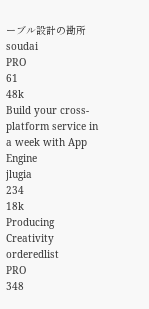ーブル設計の勘所
soudai
PRO
61
48k
Build your cross-platform service in a week with App Engine
jlugia
234
18k
Producing Creativity
orderedlist
PRO
348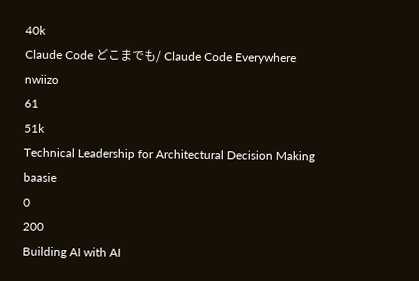40k
Claude Code どこまでも/ Claude Code Everywhere
nwiizo
61
51k
Technical Leadership for Architectural Decision Making
baasie
0
200
Building AI with AI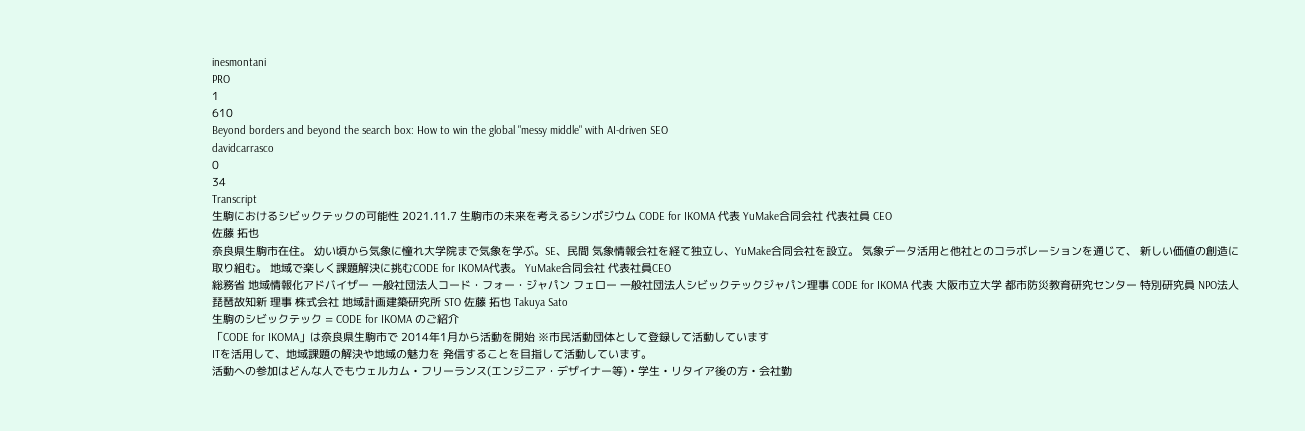inesmontani
PRO
1
610
Beyond borders and beyond the search box: How to win the global "messy middle" with AI-driven SEO
davidcarrasco
0
34
Transcript
生駒におけるシビックテックの可能性 2021.11.7 生駒市の未来を考えるシンポジウム CODE for IKOMA 代表 YuMake合同会社 代表社員 CEO
佐藤 拓也
奈良県生駒市在住。 幼い頃から気象に憧れ大学院まで気象を学ぶ。SE、民間 気象情報会社を経て独立し、YuMake合同会社を設立。 気象データ活用と他社とのコラボレーションを通じて、 新しい価値の創造に取り組む。 地域で楽しく課題解決に挑むCODE for IKOMA代表。 YuMake合同会社 代表社員CEO
総務省 地域情報化アドバイザー 一般社団法人コード・フォー・ジャパン フェロー 一般社団法人シビックテックジャパン理事 CODE for IKOMA 代表 大阪市立大学 都市防災教育研究センター 特別研究員 NPO法人 琵琶故知新 理事 株式会社 地域計画建築研究所 STO 佐藤 拓也 Takuya Sato
生駒のシビックテック = CODE for IKOMA のご紹介
「CODE for IKOMA」は奈良県生駒市で 2014年1月から活動を開始 ※市民活動団体として登録して活動しています
ITを活用して、地域課題の解決や地域の魅力を 発信することを目指して活動しています。
活動への参加はどんな人でもウェルカム • フリーランス(エンジニア・デザイナー等) • 学生 • リタイア後の方 • 会社勤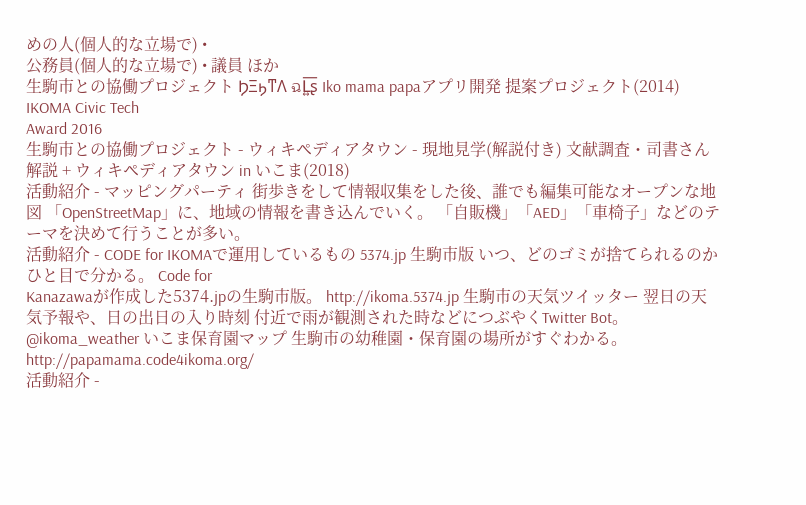めの人(個人的な立場で) •
公務員(個人的な立場で) • 議員 ほか
生駒市との協働プロジェクト ϦΞϧͳΛ ฉԼ͍͞ʂ Iko mama papaアプリ開発 提案プロジェクト(2014) IKOMA Civic Tech
Award 2016
生駒市との協働プロジェクト - ウィキペディアタウン - 現地見学(解説付き) 文献調査・司書さん解説 + ウィキペディアタウン in いこま(2018)
活動紹介 - マッピングパーティ 街歩きをして情報収集をした後、誰でも編集可能なオープンな地図 「OpenStreetMap」に、地域の情報を書き込んでいく。 「自販機」「AED」「車椅子」などのテーマを決めて行うことが多い。
活動紹介 - CODE for IKOMAで運用しているもの 5374.jp 生駒市版 いつ、どのゴミが捨てられるのかひと目で分かる。 Code for
Kanazawaが作成した5374.jpの生駒市版。 http://ikoma.5374.jp 生駒市の天気ツイッター 翌日の天気予報や、日の出日の入り時刻 付近で雨が観測された時などにつぶやくTwitter Bot。 @ikoma_weather いこま保育園マップ 生駒市の幼稚園・保育園の場所がすぐわかる。 http://papamama.code4ikoma.org/
活動紹介 -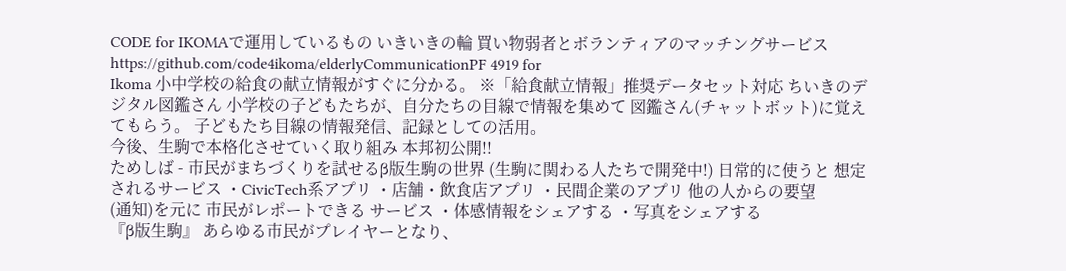CODE for IKOMAで運用しているもの いきいきの輪 買い物弱者とボランティアのマッチングサービス https://github.com/code4ikoma/elderlyCommunicationPF 4919 for
Ikoma 小中学校の給食の献立情報がすぐに分かる。 ※「給食献立情報」推奨データセット対応 ちいきのデジタル図鑑さん 小学校の子どもたちが、自分たちの目線で情報を集めて 図鑑さん(チャットボット)に覚えてもらう。 子どもたち目線の情報発信、記録としての活用。
今後、生駒で本格化させていく取り組み 本邦初公開!!
ためしば - 市民がまちづくりを試せるβ版生駒の世界 (生駒に関わる人たちで開発中!) 日常的に使うと 想定されるサービス ・CivicTech系アプリ ・店舗・飲食店アプリ ・民間企業のアプリ 他の人からの要望
(通知)を元に 市民がレポートできる サービス ・体感情報をシェアする ・写真をシェアする
『β版生駒』 あらゆる市民がプレイヤーとなり、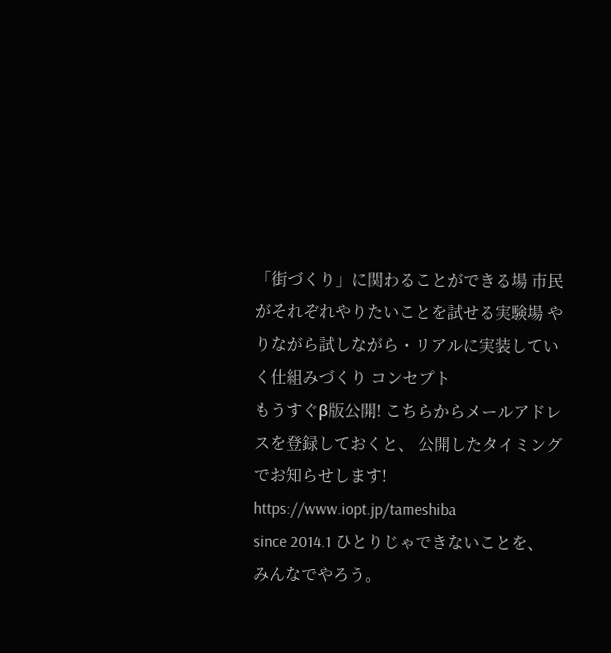「街づくり」に関わることができる場 市民がそれぞれやりたいことを試せる実験場 やりながら試しながら・リアルに実装していく仕組みづくり コンセプト
もうすぐβ版公開! こちらからメールアドレスを登録しておくと、 公開したタイミングでお知らせします! https://www.iopt.jp/tameshiba
since 2014.1 ひとりじゃできないことを、みんなでやろう。